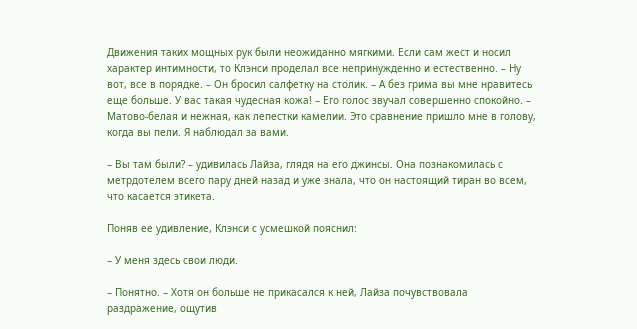Движения таких мощных рук были неожиданно мягкими. Если сам жест и носил характер интимности, то Клэнси проделал все непринужденно и естественно. – Ну вот, все в порядке. – Он бросил салфетку на столик. – А без грима вы мне нравитесь еще больше. У вас такая чудесная кожа! – Его голос звучал совершенно спокойно. – Матово-белая и нежная, как лепестки камелии. Это сравнение пришло мне в голову, когда вы пели. Я наблюдал за вами.

– Вы там были? – удивилась Лайза, глядя на его джинсы. Она познакомилась с метрдотелем всего пару дней назад и уже знала, что он настоящий тиран во всем, что касается этикета.

Поняв ее удивление, Клэнси с усмешкой пояснил:

– У меня здесь свои люди.

– Понятно. – Хотя он больше не прикасался к ней, Лайза почувствовала раздражение, ощутив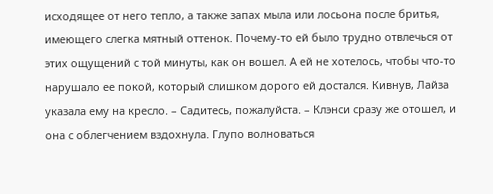исходящее от него тепло, а также запах мыла или лосьона после бритья, имеющего слегка мятный оттенок. Почему-то ей было трудно отвлечься от этих ощущений с той минуты, как он вошел. А ей не хотелось, чтобы что-то нарушало ее покой, который слишком дорого ей достался. Кивнув, Лайза указала ему на кресло. – Садитесь, пожалуйста. – Клэнси сразу же отошел, и она с облегчением вздохнула. Глупо волноваться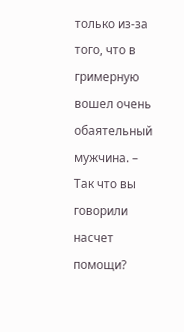только из-за того, что в гримерную вошел очень обаятельный мужчина. – Так что вы говорили насчет помощи?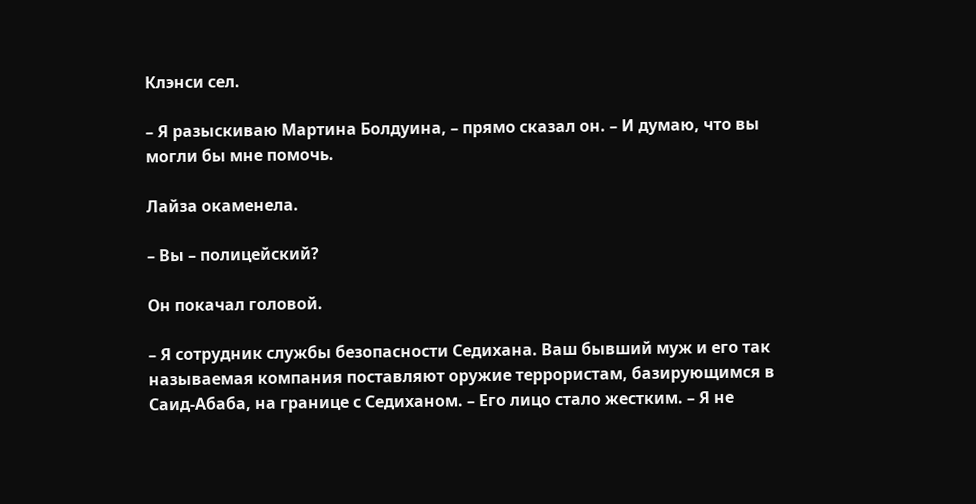Клэнси сел.

– Я разыскиваю Мартина Болдуина, – прямо сказал он. – И думаю, что вы могли бы мне помочь.

Лайза окаменела.

– Вы – полицейский?

Он покачал головой.

– Я сотрудник службы безопасности Седихана. Ваш бывший муж и его так называемая компания поставляют оружие террористам, базирующимся в Саид-Абаба, на границе с Седиханом. – Его лицо стало жестким. – Я не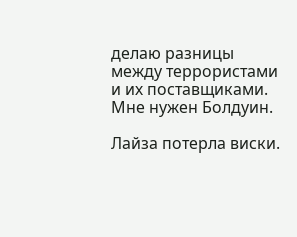делаю разницы между террористами и их поставщиками. Мне нужен Болдуин.

Лайза потерла виски.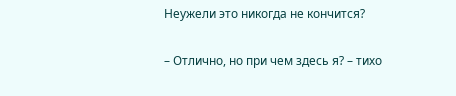Неужели это никогда не кончится?

– Отлично, но при чем здесь я? – тихо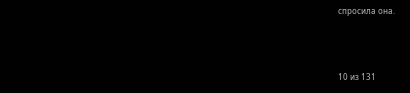спросила она.



10 из 131